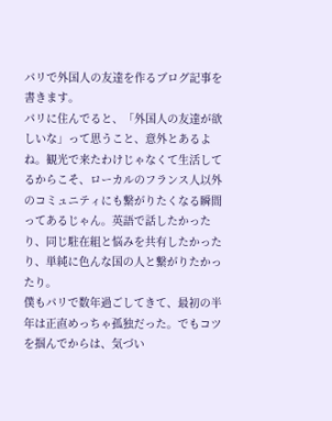パリで外国人の友達を作るブログ記事を書きます。
パリに住んでると、「外国人の友達が欲しいな」って思うこと、意外とあるよね。観光で来たわけじゃなくて生活してるからこそ、ローカルのフランス人以外のコミュニティにも繋がりたくなる瞬間ってあるじゃん。英語で話したかったり、同じ駐在組と悩みを共有したかったり、単純に色んな国の人と繋がりたかったり。
僕もパリで数年過ごしてきて、最初の半年は正直めっちゃ孤独だった。でもコツを掴んでからは、気づい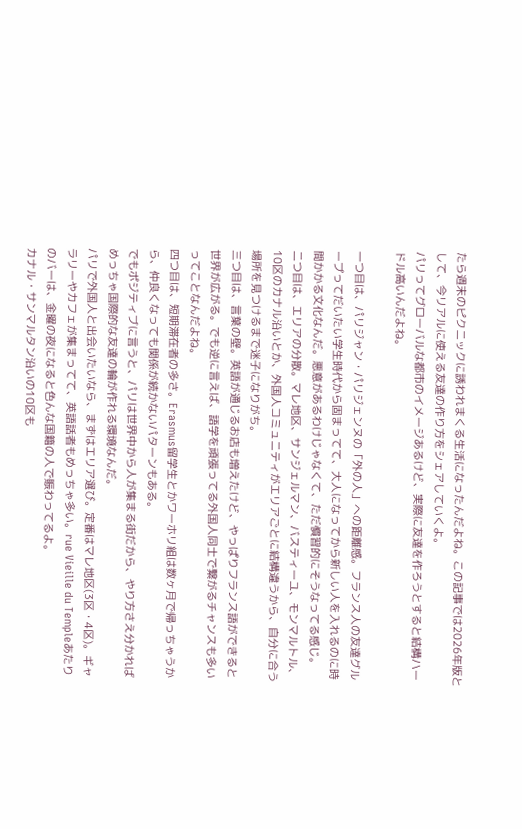たら週末のピクニックに誘われまくる生活になったんだよね。この記事では2026年版として、今リアルに使える友達の作り方をシェアしていくよ。
パリってグローバルな都市のイメージあるけど、実際に友達を作ろうとすると結構ハードル高いんだよね。

一つ目は、パリジャン・パリジェンヌの「外の人」への距離感。フランス人の友達グループってだいたい学生時代から固まってて、大人になってから新しい人を入れるのに時間かかる文化なんだ。悪意があるわけじゃなくて、ただ慣習的にそうなってる感じ。
二つ目は、エリアの分散。マレ地区、サンジェルマン、バスティーユ、モンマルトル、10区のカナル沿いとか、外国人コミュニティがエリアごとに結構違うから、自分に合う場所を見つけるまで迷子になりがち。
三つ目は、言葉の壁。英語が通じるお店も増えたけど、やっぱりフランス語ができると世界が広がる。でも逆に言えば、語学を頑張ってる外国人同士で繋がるチャンスも多いってことなんだよね。
四つ目は、短期滞在者の多さ。Erasmus留学生とかワーホリ組は数ヶ月で帰っちゃうから、仲良くなっても関係が続かないパターンもある。
でもポジティブに言うと、パリは世界中から人が集まる街だから、やり方さえ分かればめっちゃ国際的な友達の輪が作れる環境なんだ。
パリで外国人と出会いたいなら、まずはエリア選び。定番はマレ地区(3区・4区)。ギャラリーやカフェが集まってて、英語話者もめっちゃ多い。rue Vieille du Templeあたりのバーは、金曜の夜になると色んな国籍の人で賑わってるよ。
カナル・サンマルタン沿いの10区も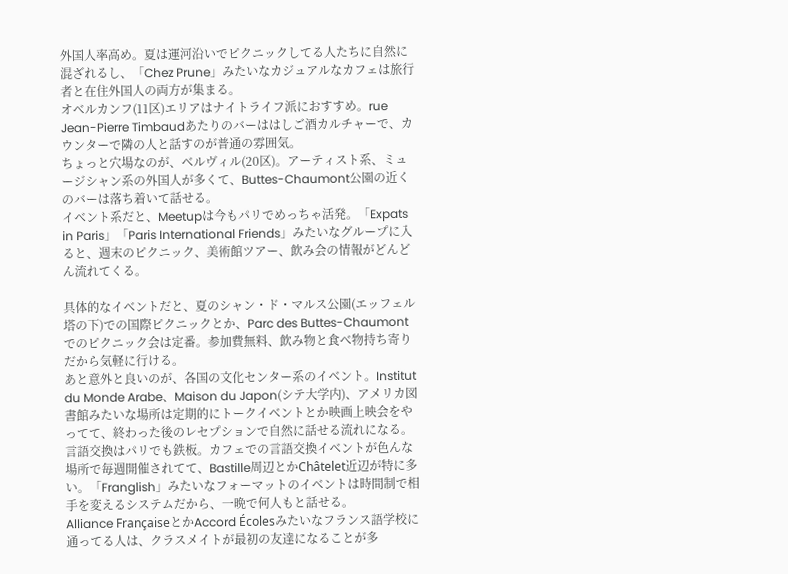外国人率高め。夏は運河沿いでピクニックしてる人たちに自然に混ざれるし、「Chez Prune」みたいなカジュアルなカフェは旅行者と在住外国人の両方が集まる。
オベルカンフ(11区)エリアはナイトライフ派におすすめ。rue Jean-Pierre Timbaudあたりのバーははしご酒カルチャーで、カウンターで隣の人と話すのが普通の雰囲気。
ちょっと穴場なのが、ベルヴィル(20区)。アーティスト系、ミュージシャン系の外国人が多くて、Buttes-Chaumont公園の近くのバーは落ち着いて話せる。
イベント系だと、Meetupは今もパリでめっちゃ活発。「Expats in Paris」「Paris International Friends」みたいなグループに入ると、週末のピクニック、美術館ツアー、飲み会の情報がどんどん流れてくる。

具体的なイベントだと、夏のシャン・ド・マルス公園(エッフェル塔の下)での国際ピクニックとか、Parc des Buttes-Chaumontでのピクニック会は定番。参加費無料、飲み物と食べ物持ち寄りだから気軽に行ける。
あと意外と良いのが、各国の文化センター系のイベント。Institut du Monde Arabe、Maison du Japon(シテ大学内)、アメリカ図書館みたいな場所は定期的にトークイベントとか映画上映会をやってて、終わった後のレセプションで自然に話せる流れになる。
言語交換はパリでも鉄板。カフェでの言語交換イベントが色んな場所で毎週開催されてて、Bastille周辺とかChâtelet近辺が特に多い。「Franglish」みたいなフォーマットのイベントは時間制で相手を変えるシステムだから、一晩で何人もと話せる。
Alliance FrançaiseとかAccord Écolesみたいなフランス語学校に通ってる人は、クラスメイトが最初の友達になることが多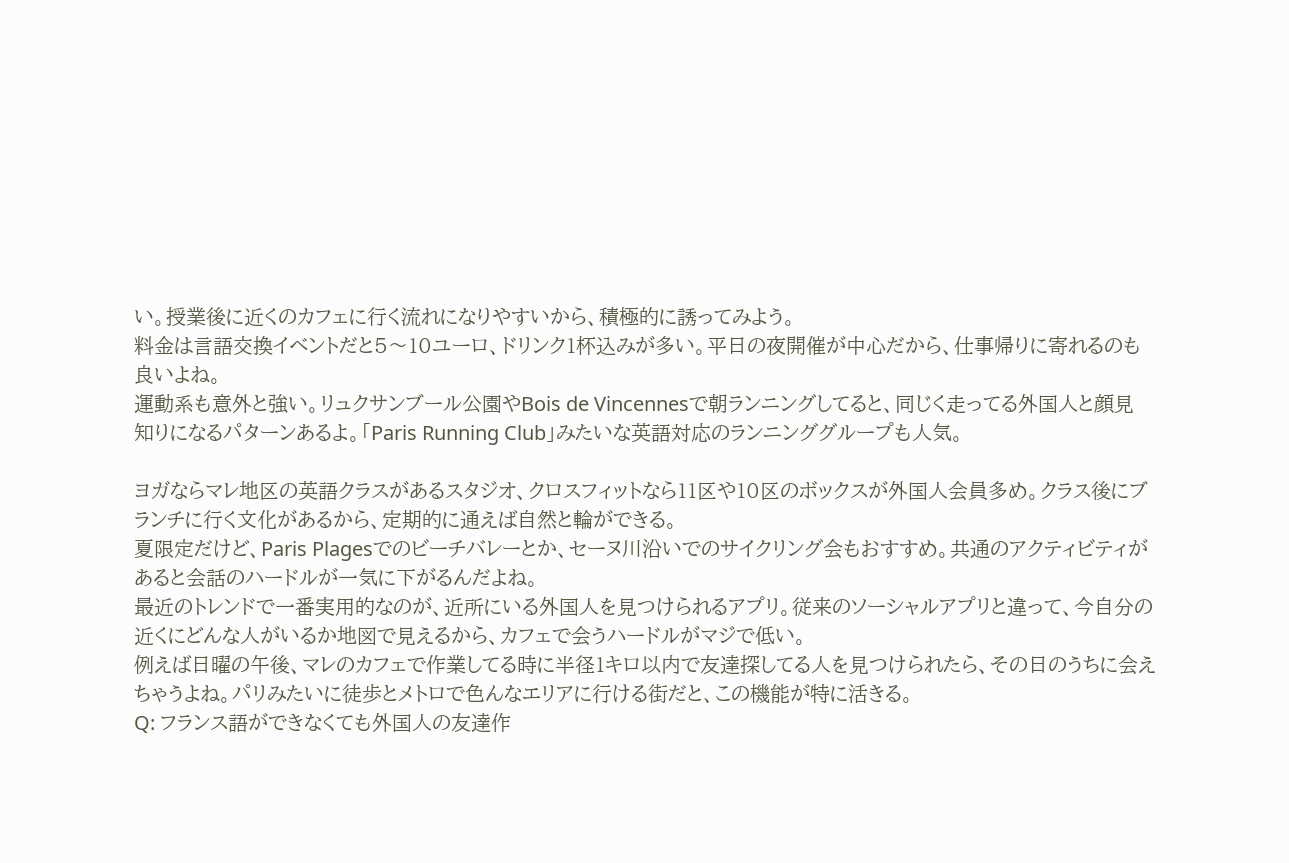い。授業後に近くのカフェに行く流れになりやすいから、積極的に誘ってみよう。
料金は言語交換イベントだと5〜10ユーロ、ドリンク1杯込みが多い。平日の夜開催が中心だから、仕事帰りに寄れるのも良いよね。
運動系も意外と強い。リュクサンブール公園やBois de Vincennesで朝ランニングしてると、同じく走ってる外国人と顔見知りになるパターンあるよ。「Paris Running Club」みたいな英語対応のランニンググループも人気。

ヨガならマレ地区の英語クラスがあるスタジオ、クロスフィットなら11区や10区のボックスが外国人会員多め。クラス後にブランチに行く文化があるから、定期的に通えば自然と輪ができる。
夏限定だけど、Paris Plagesでのビーチバレーとか、セーヌ川沿いでのサイクリング会もおすすめ。共通のアクティビティがあると会話のハードルが一気に下がるんだよね。
最近のトレンドで一番実用的なのが、近所にいる外国人を見つけられるアプリ。従来のソーシャルアプリと違って、今自分の近くにどんな人がいるか地図で見えるから、カフェで会うハードルがマジで低い。
例えば日曜の午後、マレのカフェで作業してる時に半径1キロ以内で友達探してる人を見つけられたら、その日のうちに会えちゃうよね。パリみたいに徒歩とメトロで色んなエリアに行ける街だと、この機能が特に活きる。
Q: フランス語ができなくても外国人の友達作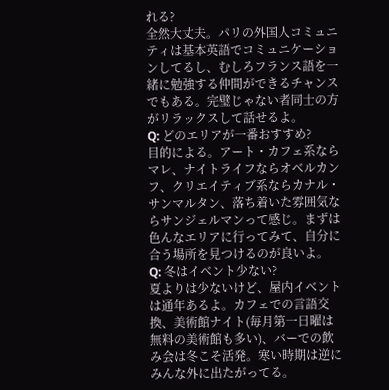れる?
全然大丈夫。パリの外国人コミュニティは基本英語でコミュニケーションしてるし、むしろフランス語を一緒に勉強する仲間ができるチャンスでもある。完璧じゃない者同士の方がリラックスして話せるよ。
Q: どのエリアが一番おすすめ?
目的による。アート・カフェ系ならマレ、ナイトライフならオベルカンフ、クリエイティブ系ならカナル・サンマルタン、落ち着いた雰囲気ならサンジェルマンって感じ。まずは色んなエリアに行ってみて、自分に合う場所を見つけるのが良いよ。
Q: 冬はイベント少ない?
夏よりは少ないけど、屋内イベントは通年あるよ。カフェでの言語交換、美術館ナイト(毎月第一日曜は無料の美術館も多い)、バーでの飲み会は冬こそ活発。寒い時期は逆にみんな外に出たがってる。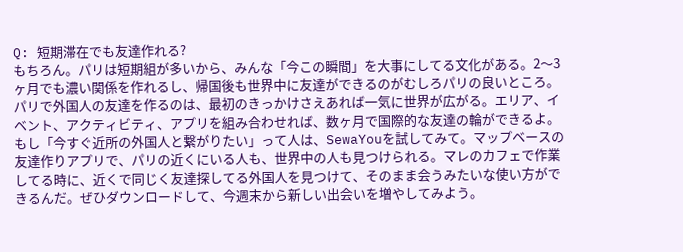Q: 短期滞在でも友達作れる?
もちろん。パリは短期組が多いから、みんな「今この瞬間」を大事にしてる文化がある。2〜3ヶ月でも濃い関係を作れるし、帰国後も世界中に友達ができるのがむしろパリの良いところ。
パリで外国人の友達を作るのは、最初のきっかけさえあれば一気に世界が広がる。エリア、イベント、アクティビティ、アプリを組み合わせれば、数ヶ月で国際的な友達の輪ができるよ。
もし「今すぐ近所の外国人と繋がりたい」って人は、SewaYouを試してみて。マップベースの友達作りアプリで、パリの近くにいる人も、世界中の人も見つけられる。マレのカフェで作業してる時に、近くで同じく友達探してる外国人を見つけて、そのまま会うみたいな使い方ができるんだ。ぜひダウンロードして、今週末から新しい出会いを増やしてみよう。